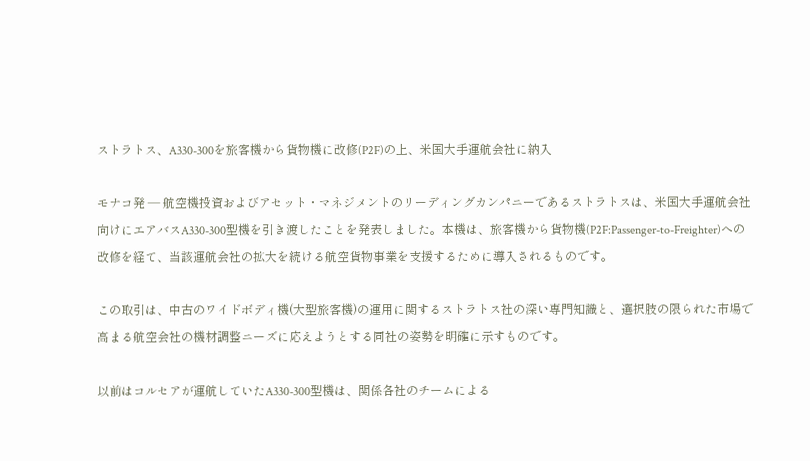ストラトス、A330-300を旅客機から貨物機に改修(P2F)の上、米国大手運航会社に納入

モナコ発 — 航空機投資およびアセット・マネジメントのリーディングカンパニーであるストラトスは、米国大手運航会社向けにエアバスA330-300型機を引き渡したことを発表しました。本機は、旅客機から貨物機(P2F:Passenger-to-Freighter)への改修を経て、当該運航会社の拡大を続ける航空貨物事業を支援するために導入されるものです。

この取引は、中古のワイドボディ機(大型旅客機)の運用に関するストラトス社の深い専門知識と、選択肢の限られた市場で高まる航空会社の機材調整ニーズに応えようとする同社の姿勢を明確に示すものです。

以前はコルセアが運航していたA330-300型機は、関係各社のチームによる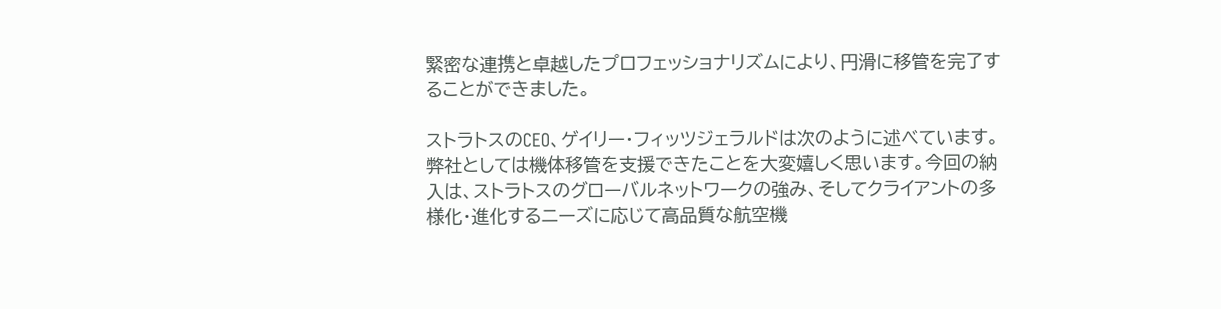緊密な連携と卓越したプロフェッショナリズムにより、円滑に移管を完了することができました。

ストラトスのCEO、ゲイリー・フィッツジェラルドは次のように述べています。
弊社としては機体移管を支援できたことを大変嬉しく思います。今回の納入は、ストラトスのグローバルネットワークの強み、そしてクライアントの多様化・進化するニーズに応じて高品質な航空機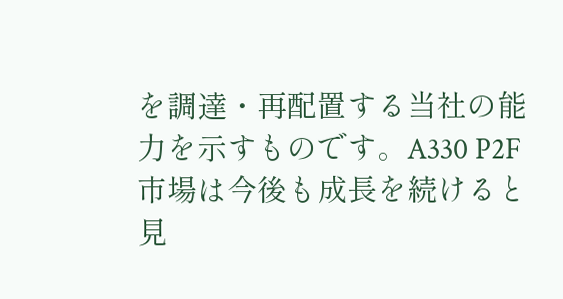を調達・再配置する当社の能力を示すものです。A330 P2F市場は今後も成長を続けると見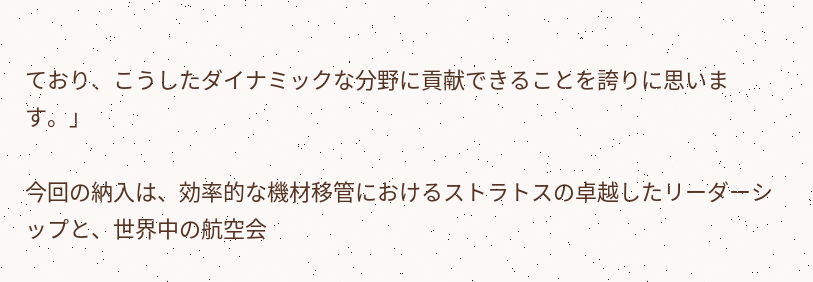ており、こうしたダイナミックな分野に貢献できることを誇りに思います。」

今回の納入は、効率的な機材移管におけるストラトスの卓越したリーダーシップと、世界中の航空会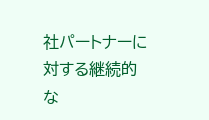社パートナーに対する継続的な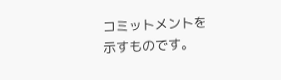コミットメントを示すものです。